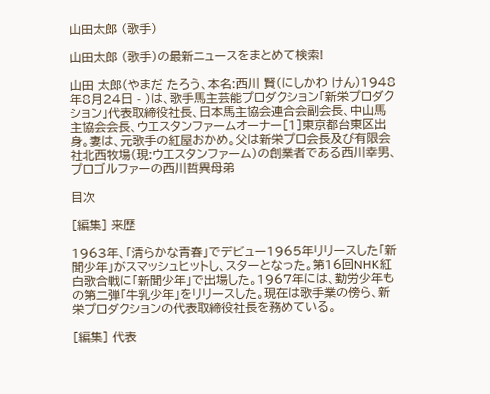山田太郎 (歌手)

山田太郎 (歌手)の最新ニュースをまとめて検索!

山田 太郎(やまだ たろう、本名:西川 賢(にしかわ けん)1948年8月24日 - )は、歌手馬主芸能プロダクション「新栄プロダクション」代表取締役社長、日本馬主協会連合会副会長、中山馬主協会会長、ウエスタンファームオーナー[1]東京都台東区出身。妻は、元歌手の紅屋おかめ。父は新栄プロ会長及び有限会社北西牧場(現:ウエスタンファーム)の創業者である西川幸男、プロゴルファーの西川哲異母弟

目次

[編集] 来歴

1963年、「清らかな青春」でデビュー1965年リリースした「新聞少年」がスマッシュヒットし、スターとなった。第16回NHK紅白歌合戦に「新聞少年」で出場した。1967年には、勤労少年もの第二弾「牛乳少年」をリリースした。現在は歌手業の傍ら、新栄プロダクションの代表取締役社長を務めている。

[編集] 代表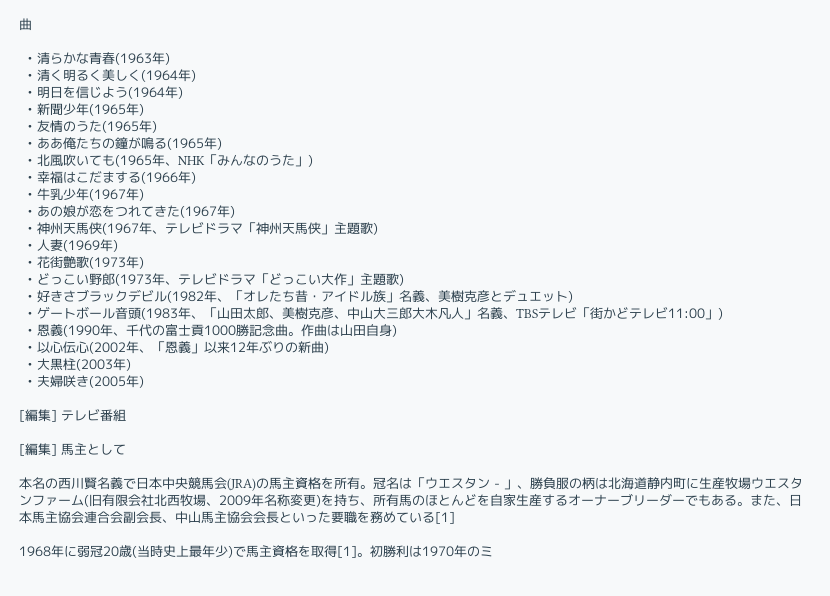曲

  • 清らかな青春(1963年)
  • 清く明るく美しく(1964年)
  • 明日を信じよう(1964年)
  • 新聞少年(1965年)
  • 友情のうた(1965年)
  • ああ俺たちの鐘が鳴る(1965年)
  • 北風吹いても(1965年、NHK「みんなのうた」)
  • 幸福はこだまする(1966年)
  • 牛乳少年(1967年)
  • あの娘が恋をつれてきた(1967年)
  • 神州天馬侠(1967年、テレビドラマ「神州天馬侠」主題歌)
  • 人妻(1969年)
  • 花街艶歌(1973年)
  • どっこい野郎(1973年、テレビドラマ「どっこい大作」主題歌)
  • 好きさブラックデビル(1982年、「オレたち昔・アイドル族」名義、美樹克彦とデュエット)
  • ゲートボール音頭(1983年、「山田太郎、美樹克彦、中山大三郎大木凡人」名義、TBSテレビ「街かどテレビ11:00」)
  • 恩義(1990年、千代の富士貢1000勝記念曲。作曲は山田自身)
  • 以心伝心(2002年、「恩義」以来12年ぶりの新曲)
  • 大黒柱(2003年)
  • 夫婦咲き(2005年)

[編集] テレビ番組

[編集] 馬主として

本名の西川賢名義で日本中央競馬会(JRA)の馬主資格を所有。冠名は「ウエスタン - 」、勝負服の柄は北海道静内町に生産牧場ウエスタンファーム(旧有限会社北西牧場、2009年名称変更)を持ち、所有馬のほとんどを自家生産するオーナーブリーダーでもある。また、日本馬主協会連合会副会長、中山馬主協会会長といった要職を務めている[1]

1968年に弱冠20歳(当時史上最年少)で馬主資格を取得[1]。初勝利は1970年のミ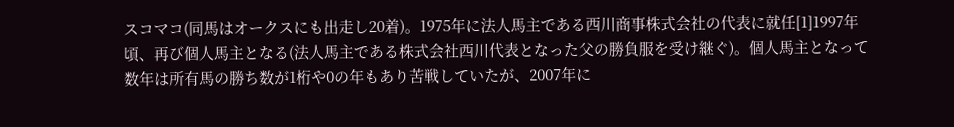スコマコ(同馬はオークスにも出走し20着)。1975年に法人馬主である西川商事株式会社の代表に就任[1]1997年頃、再び個人馬主となる(法人馬主である株式会社西川代表となった父の勝負服を受け継ぐ)。個人馬主となって数年は所有馬の勝ち数が1桁や0の年もあり苦戦していたが、2007年に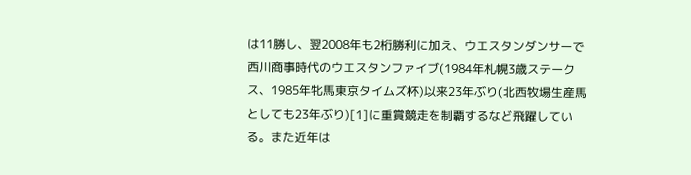は11勝し、翌2008年も2桁勝利に加え、ウエスタンダンサーで西川商事時代のウエスタンファイブ(1984年札幌3歳ステークス、1985年牝馬東京タイムズ杯)以来23年ぶり(北西牧場生産馬としても23年ぶり)[1]に重賞競走を制覇するなど飛躍している。また近年は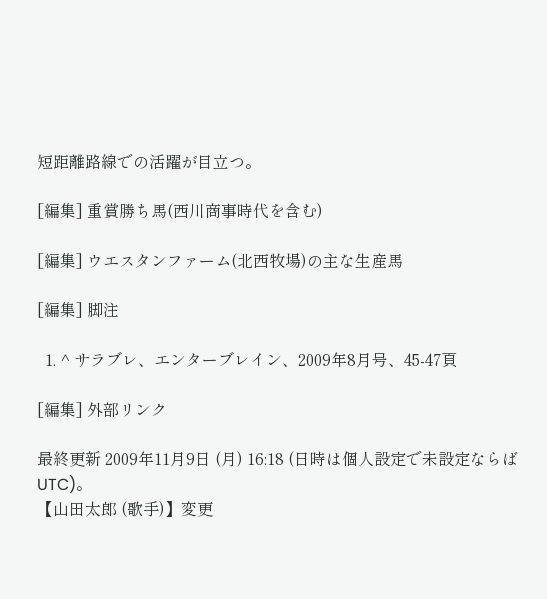短距離路線での活躍が目立つ。

[編集] 重賞勝ち馬(西川商事時代を含む)

[編集] ウエスタンファーム(北西牧場)の主な生産馬

[編集] 脚注

  1. ^ サラブレ、エンターブレイン、2009年8月号、45-47頁

[編集] 外部リンク

最終更新 2009年11月9日 (月) 16:18 (日時は個人設定で未設定ならばUTC)。
【山田太郎 (歌手)】変更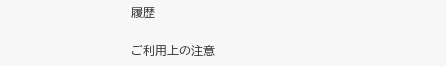履歴

ご利用上の注意